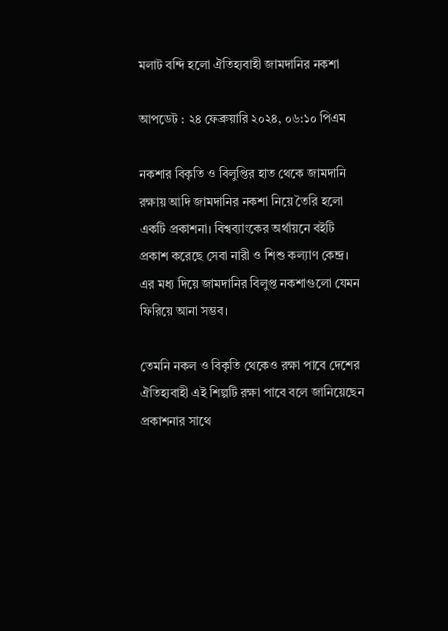মলাট বন্দি হলো ঐতিহ্যবাহী জামদানির নকশা

আপডেট : ২৪ ফেব্রুয়ারি ২০২৪, ০৬:১০ পিএম

নকশার বিকৃতি ও বিলুপ্তির হাত থেকে জামদানি রক্ষায় আদি জামদানির নকশা নিয়ে তৈরি হলো একটি প্রকাশনা। বিশ্বব্যাংকের অর্থায়নে বইটি প্রকাশ করেছে সেবা নারী ও শিশু কল্যাণ কেন্দ্র। এর মধ্য দিয়ে জামদানির বিলুপ্ত নকশাগুলো যেমন ফিরিয়ে আনা সম্ভব।

তেমনি নকল ও বিকৃতি থেকেও রক্ষা পাবে দেশের ঐতিহ্যবাহী এই শিল্পটি রক্ষা পাবে বলে জানিয়েছেন প্রকাশনার সাথে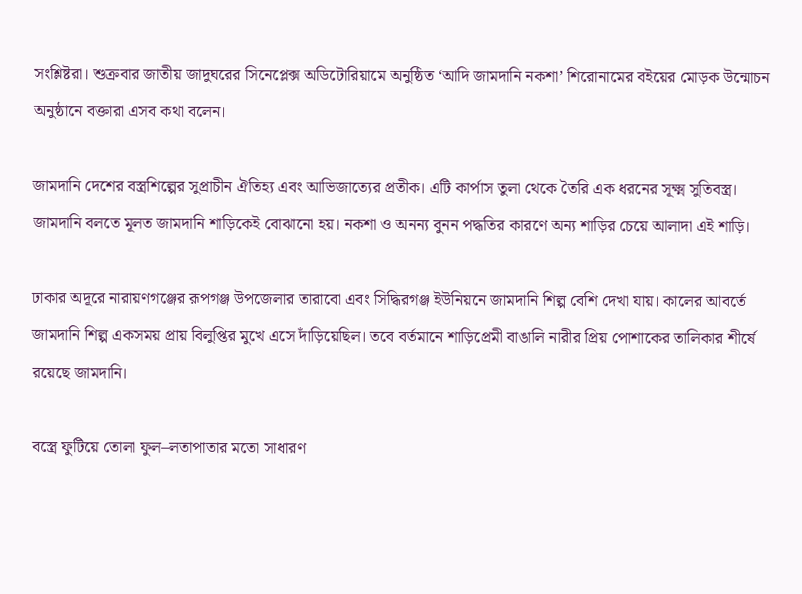সংশ্লিষ্টরা। শুক্রবার জাতীয় জাদুঘরের সিনেপ্লেক্স অডিটোরিয়ামে অনুষ্ঠিত ‘আদি জামদানি নকশা’ শিরোনামের বইয়ের মোড়ক উন্মোচন অনুষ্ঠানে বক্তারা এসব কথা বলেন।

জামদানি দেশের বস্ত্রশিল্পের সুপ্রাচীন ঐতিহ্য এবং আভিজাত্যের প্রতীক। এটি কার্পাস তুলা থেকে তৈরি এক ধরনের সূক্ষ্ম সুতিবস্ত্র। জামদানি বলতে মূলত জামদানি শাড়িকেই বোঝানো হয়। নকশা ও অনন্য বুনন পদ্ধতির কারণে অন্য শাড়ির চেয়ে আলাদা এই শাড়ি।

ঢাকার অদূরে নারায়ণগঞ্জের রূপগঞ্জ উপজেলার তারাবো এবং সিদ্ধিরগঞ্জ ইউনিয়নে জামদানি শিল্প বেশি দেখা যায়। কালের আবর্তে জামদানি শিল্প একসময় প্রায় বিলুপ্তির মুখে এসে দাঁড়িয়েছিল। তবে বর্তমানে শাড়িপ্রেমী বাঙালি নারীর প্রিয় পোশাকের তালিকার শীর্ষে রয়েছে জামদানি।

বস্ত্রে ফুটিয়ে তোলা ফুল–লতাপাতার মতো সাধারণ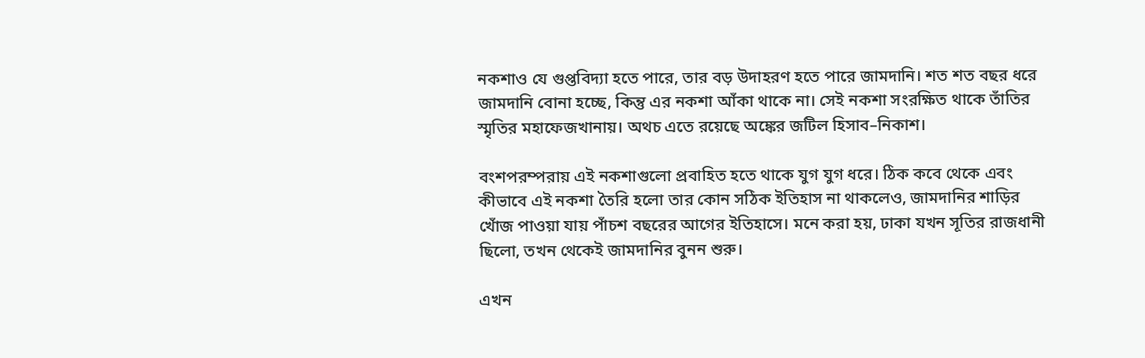নকশাও যে গুপ্তবিদ্যা হতে পারে, তার বড় উদাহরণ হতে পারে জামদানি। শত শত বছর ধরে জামদানি বোনা হচ্ছে, কিন্তু এর নকশা আঁকা থাকে না। সেই নকশা সংরক্ষিত থাকে তাঁতির স্মৃতির মহাফেজখানায়। অথচ এতে রয়েছে অঙ্কের জটিল হিসাব–নিকাশ।

বংশপরম্পরায় এই নকশাগুলো প্রবাহিত হতে থাকে যুগ যুগ ধরে। ঠিক কবে থেকে এবং কীভাবে এই নকশা তৈরি হলো তার কোন সঠিক ইতিহাস না থাকলেও, জামদানির শাড়ির খোঁজ পাওয়া যায় পাঁচশ বছরের আগের ইতিহাসে। মনে করা হয়, ঢাকা যখন সূতির রাজধানী ছিলো, তখন থেকেই জামদানির বুনন শুরু।

এখন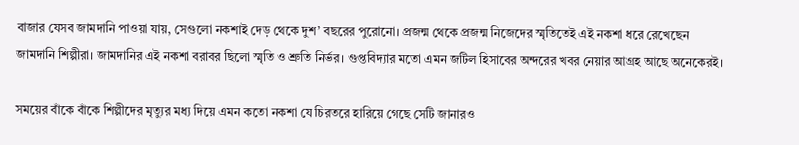বাজার যেসব জামদানি পাওয়া যায়, সেগুলো নকশাই দেড় থেকে দুশ’ বছরের পুরোনো। প্রজন্ম থেকে প্রজন্ম নিজেদের স্মৃতিতেই এই নকশা ধরে রেখেছেন জামদানি শিল্পীরা। জামদানির এই নকশা বরাবর ছিলো স্মৃতি ও শ্রুতি নির্ভর। গুপ্তবিদ্যার মতো এমন জটিল হিসাবের অন্দরের খবর নেয়ার আগ্রহ আছে অনেকেরই।

সময়ের বাঁকে বাঁকে শিল্পীদের মৃত্যুর মধ্য দিয়ে এমন কতো নকশা যে চিরতরে হারিয়ে গেছে সেটি জানারও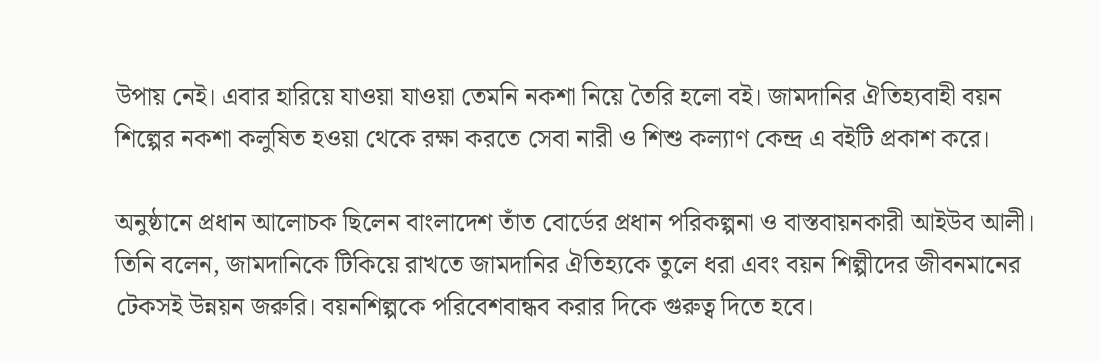উপায় নেই। এবার হারিয়ে যাওয়া যাওয়া তেমনি নকশা নিয়ে তৈরি হলো বই। জামদানির ঐতিহ্যবাহী বয়ন শিল্পের নকশা কলুষিত হওয়া থেকে রক্ষা করতে সেবা নারী ও শিশু কল্যাণ কেন্দ্র এ বইটি প্রকাশ করে।

অনুষ্ঠানে প্রধান আলোচক ছিলেন বাংলাদেশ তাঁত বোর্ডের প্রধান পরিকল্পনা ও বাস্তবায়নকারী আইউব আলী। তিনি বলেন, জামদানিকে টিকিয়ে রাখতে জামদানির ঐতিহ্যকে তুলে ধরা এবং বয়ন শিল্পীদের জীবনমানের টেকসই উন্নয়ন জরুরি। বয়নশিল্পকে পরিবেশবান্ধব করার দিকে গুরুত্ব দিতে হবে।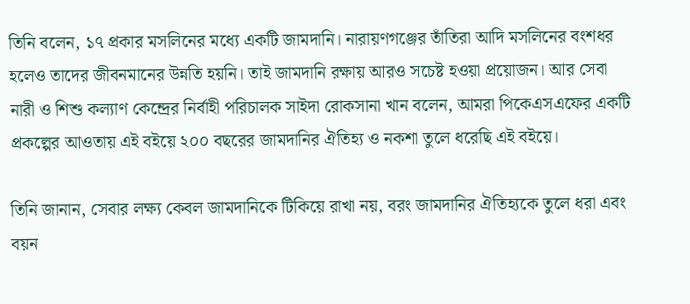তিনি বলেন, ১৭ প্রকার মসলিনের মধ্যে একটি জামদানি। নারায়ণগঞ্জের তাঁতিরা আদি মসলিনের বংশধর হলেও তাদের জীবনমানের উন্নতি হয়নি। তাই জামদানি রক্ষায় আরও সচেষ্ট হওয়া প্রয়োজন। আর সেবা নারী ও শিশু কল্যাণ কেন্দ্রের নির্বাহী পরিচালক সাইদা রোকসানা খান বলেন, আমরা পিকেএসএফের একটি প্রকল্পের আওতায় এই বইয়ে ২০০ বছরের জামদানির ঐতিহ্য ও নকশা তুলে ধরেছি এই বইয়ে।

তিনি জানান, সেবার লক্ষ্য কেবল জামদানিকে টিকিয়ে রাখা নয়, বরং জামদানির ঐতিহ্যকে তুলে ধরা এবং বয়ন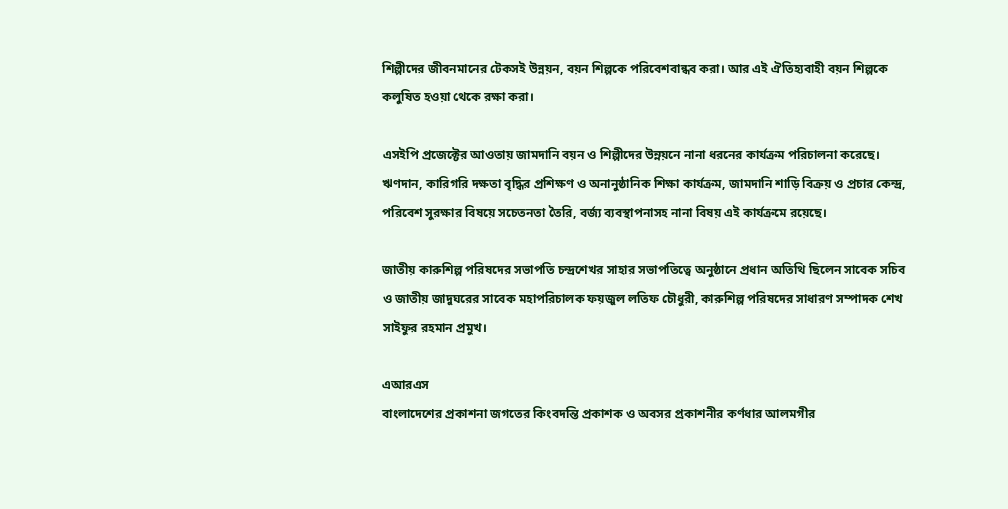শিল্পীদের জীবনমানের টেকসই উন্নয়ন, বয়ন শিল্পকে পরিবেশবান্ধব করা। আর এই ঐতিহ্যবাহী বয়ন শিল্পকে কলুষিত হওয়া থেকে রক্ষা করা।

এসইপি প্রজেক্টের আওতায় জামদানি বয়ন ও শিল্পীদের উন্নয়নে নানা ধরনের কার্যক্রম পরিচালনা করেছে। ঋণদান, কারিগরি দক্ষতা বৃদ্ধির প্রশিক্ষণ ও অনানুষ্ঠানিক শিক্ষা কার্যক্রম, জামদানি শাড়ি বিক্রয় ও প্রচার কেন্দ্র, পরিবেশ সুরক্ষার বিষয়ে সচেতনতা তৈরি, বর্জ্য ব্যবস্থাপনাসহ নানা বিষয় এই কার্যক্রমে রয়েছে।

জাতীয় কারুশিল্প পরিষদের সভাপতি চন্দ্রশেখর সাহার সভাপতিত্বে অনুষ্ঠানে প্রধান অতিথি ছিলেন সাবেক সচিব ও জাতীয় জাদুঘরের সাবেক মহাপরিচালক ফয়জুল লতিফ চৌধুরী, কারুশিল্প পরিষদের সাধারণ সম্পাদক শেখ সাইফুর রহমান প্রমুখ।

এআরএস
বাংলাদেশের প্রকাশনা জগতের কিংবদন্তি প্রকাশক ও অবসর প্রকাশনীর কর্ণধার আলমগীর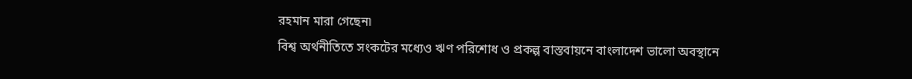রহমান মারা গেছেন৷
বিশ্ব অর্থনীতিতে সংকটের মধ্যেও ঋণ পরিশোধ ও প্রকল্প বাস্তবায়নে বাংলাদেশ ভালো অবস্থানে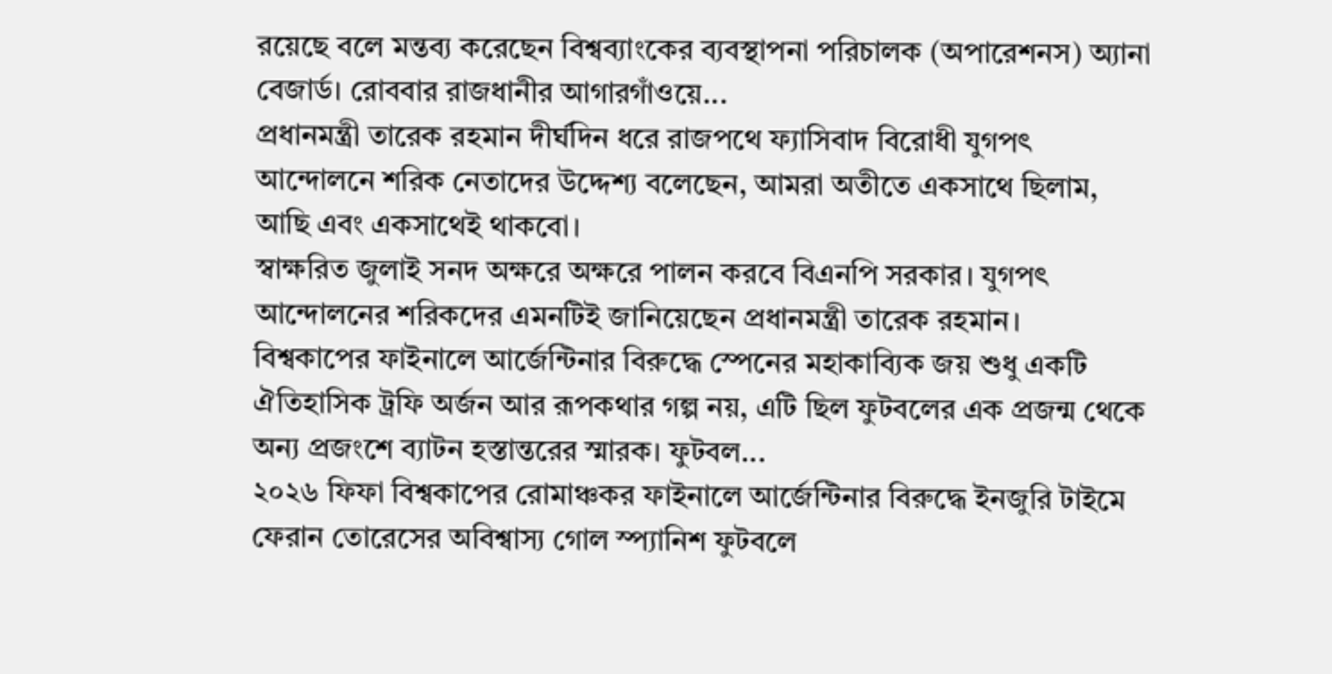রয়েছে বলে মন্তব্য করেছেন বিশ্বব্যাংকের ব্যবস্থাপনা পরিচালক (অপারেশনস) অ্যানা বেজার্ড। রোববার রাজধানীর আগারগাঁওয়ে...
প্রধানমন্ত্রী তারেক রহমান দীর্ঘদিন ধরে রাজপথে ফ্যাসিবাদ বিরোধী যুগপৎ আন্দোলনে শরিক নেতাদের উদ্দেশ্য বলেছেন, আমরা অতীতে একসাথে ছিলাম, আছি এবং একসাথেই থাকবো।
স্বাক্ষরিত জুলাই সনদ অক্ষরে অক্ষরে পালন করবে বিএনপি সরকার। যুগপৎ আন্দোলনের শরিকদের এমনটিই জানিয়েছেন প্রধানমন্ত্রী তারেক রহমান।
বিশ্বকাপের ফাইনালে আর্জেন্টিনার বিরুদ্ধে স্পেনের মহাকাব্যিক জয় শুধু একটি ঐতিহাসিক ট্রফি অর্জন আর রূপকথার গল্প নয়, এটি ছিল ফুটবলের এক প্রজন্ম থেকে অন্য প্রজংশে ব্যাটন হস্তান্তরের স্মারক। ফুটবল...
২০২৬ ফিফা বিশ্বকাপের রোমাঞ্চকর ফাইনালে আর্জেন্টিনার বিরুদ্ধে ইনজুরি টাইমে ফেরান তোরেসের অবিশ্বাস্য গোল স্প্যানিশ ফুটবলে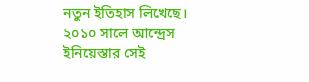নতুন ইতিহাস লিখেছে। ২০১০ সালে আন্দ্রেস ইনিয়েস্তার সেই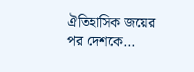ঐতিহাসিক জয়ের পর দেশকে...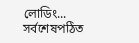লোডিং...
সর্বশেষপঠিত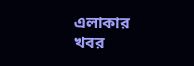এলাকার খবর